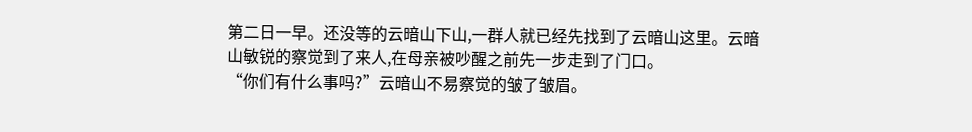第二日一早。还没等的云暗山下山,一群人就已经先找到了云暗山这里。云暗山敏锐的察觉到了来人,在母亲被吵醒之前先一步走到了门口。
“你们有什么事吗?”云暗山不易察觉的皱了皱眉。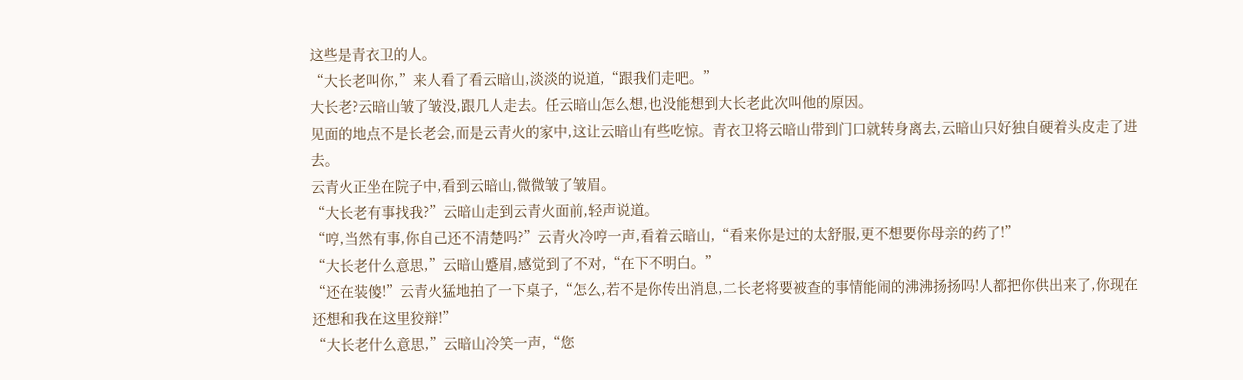这些是青衣卫的人。
“大长老叫你,”来人看了看云暗山,淡淡的说道,“跟我们走吧。”
大长老?云暗山皱了皱没,跟几人走去。任云暗山怎么想,也没能想到大长老此次叫他的原因。
见面的地点不是长老会,而是云青火的家中,这让云暗山有些吃惊。青衣卫将云暗山带到门口就转身离去,云暗山只好独自硬着头皮走了进去。
云青火正坐在院子中,看到云暗山,微微皱了皱眉。
“大长老有事找我?”云暗山走到云青火面前,轻声说道。
“哼,当然有事,你自己还不清楚吗?”云青火冷哼一声,看着云暗山,“看来你是过的太舒服,更不想要你母亲的药了!”
“大长老什么意思,”云暗山蹙眉,感觉到了不对,“在下不明白。”
“还在装傻!”云青火猛地拍了一下桌子,“怎么,若不是你传出消息,二长老将要被查的事情能闹的沸沸扬扬吗!人都把你供出来了,你现在还想和我在这里狡辩!”
“大长老什么意思,”云暗山冷笑一声,“您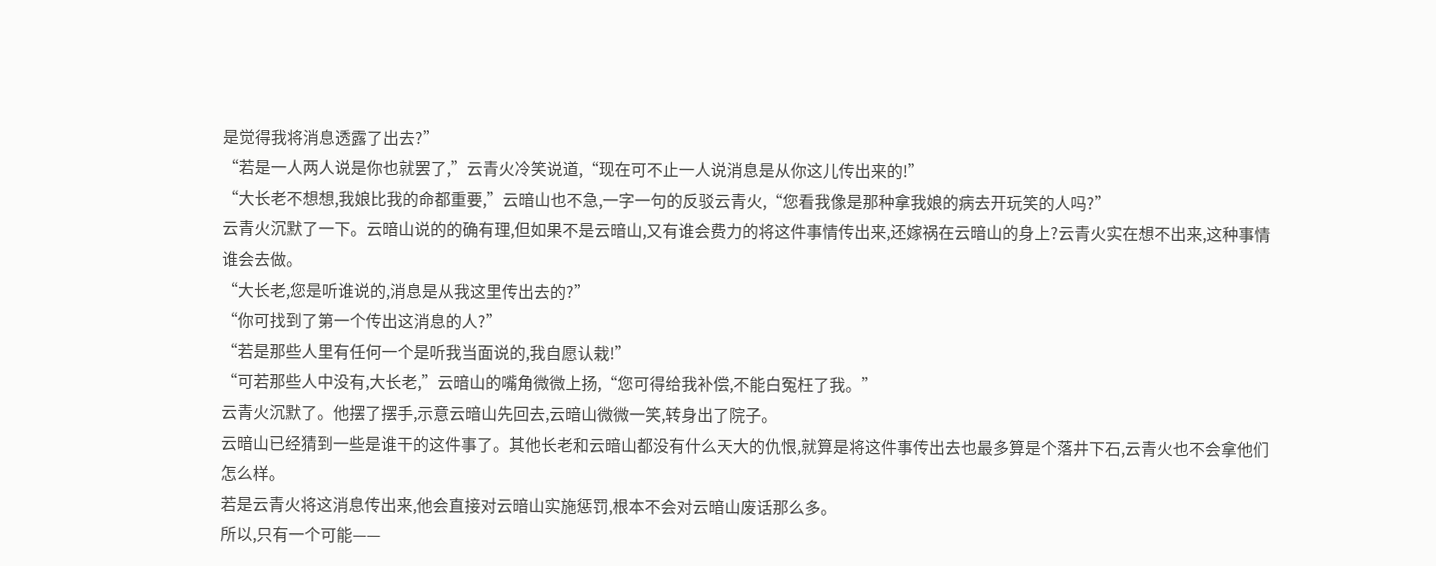是觉得我将消息透露了出去?”
“若是一人两人说是你也就罢了,”云青火冷笑说道,“现在可不止一人说消息是从你这儿传出来的!”
“大长老不想想,我娘比我的命都重要,”云暗山也不急,一字一句的反驳云青火,“您看我像是那种拿我娘的病去开玩笑的人吗?”
云青火沉默了一下。云暗山说的的确有理,但如果不是云暗山,又有谁会费力的将这件事情传出来,还嫁祸在云暗山的身上?云青火实在想不出来,这种事情谁会去做。
“大长老,您是听谁说的,消息是从我这里传出去的?”
“你可找到了第一个传出这消息的人?”
“若是那些人里有任何一个是听我当面说的,我自愿认栽!”
“可若那些人中没有,大长老,”云暗山的嘴角微微上扬,“您可得给我补偿,不能白冤枉了我。”
云青火沉默了。他摆了摆手,示意云暗山先回去,云暗山微微一笑,转身出了院子。
云暗山已经猜到一些是谁干的这件事了。其他长老和云暗山都没有什么天大的仇恨,就算是将这件事传出去也最多算是个落井下石,云青火也不会拿他们怎么样。
若是云青火将这消息传出来,他会直接对云暗山实施惩罚,根本不会对云暗山废话那么多。
所以,只有一个可能——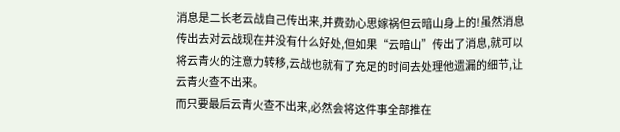消息是二长老云战自己传出来,并费劲心思嫁祸但云暗山身上的!虽然消息传出去对云战现在并没有什么好处,但如果“云暗山”传出了消息,就可以将云青火的注意力转移,云战也就有了充足的时间去处理他遗漏的细节,让云青火查不出来。
而只要最后云青火查不出来,必然会将这件事全部推在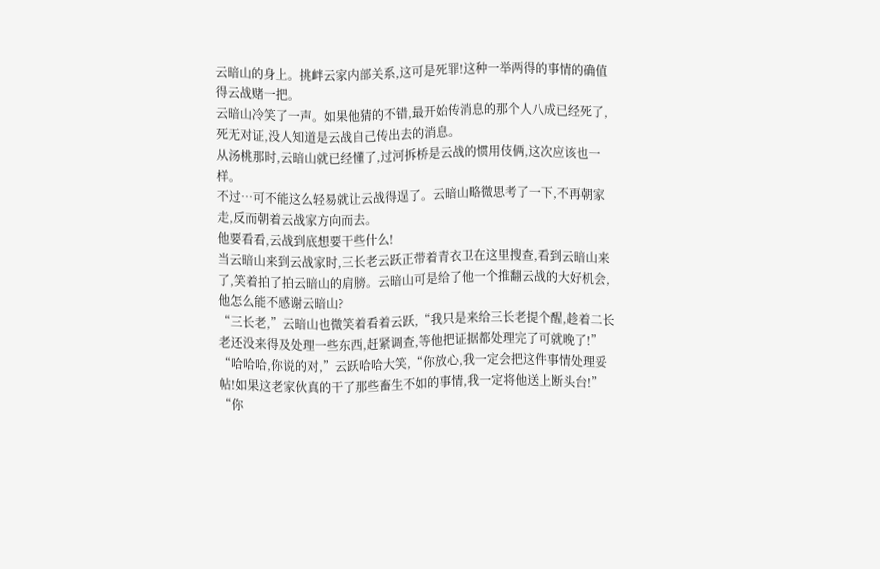云暗山的身上。挑衅云家内部关系,这可是死罪!这种一举两得的事情的确值得云战赌一把。
云暗山冷笑了一声。如果他猜的不错,最开始传消息的那个人八成已经死了,死无对证,没人知道是云战自己传出去的消息。
从汤桃那时,云暗山就已经懂了,过河拆桥是云战的惯用伎俩,这次应该也一样。
不过…可不能这么轻易就让云战得逞了。云暗山略微思考了一下,不再朝家走,反而朝着云战家方向而去。
他要看看,云战到底想要干些什么!
当云暗山来到云战家时,三长老云跃正带着青衣卫在这里搜查,看到云暗山来了,笑着拍了拍云暗山的肩膀。云暗山可是给了他一个推翻云战的大好机会,他怎么能不感谢云暗山?
“三长老,”云暗山也微笑着看着云跃,“我只是来给三长老提个醒,趁着二长老还没来得及处理一些东西,赶紧调查,等他把证据都处理完了可就晚了!”
“哈哈哈,你说的对,”云跃哈哈大笑,“你放心,我一定会把这件事情处理妥帖!如果这老家伙真的干了那些畜生不如的事情,我一定将他送上断头台!”
“你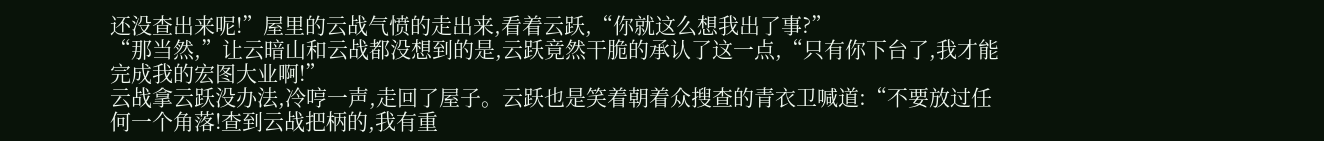还没查出来呢!”屋里的云战气愤的走出来,看着云跃,“你就这么想我出了事?”
“那当然,”让云暗山和云战都没想到的是,云跃竟然干脆的承认了这一点,“只有你下台了,我才能完成我的宏图大业啊!”
云战拿云跃没办法,冷哼一声,走回了屋子。云跃也是笑着朝着众搜查的青衣卫喊道:“不要放过任何一个角落!查到云战把柄的,我有重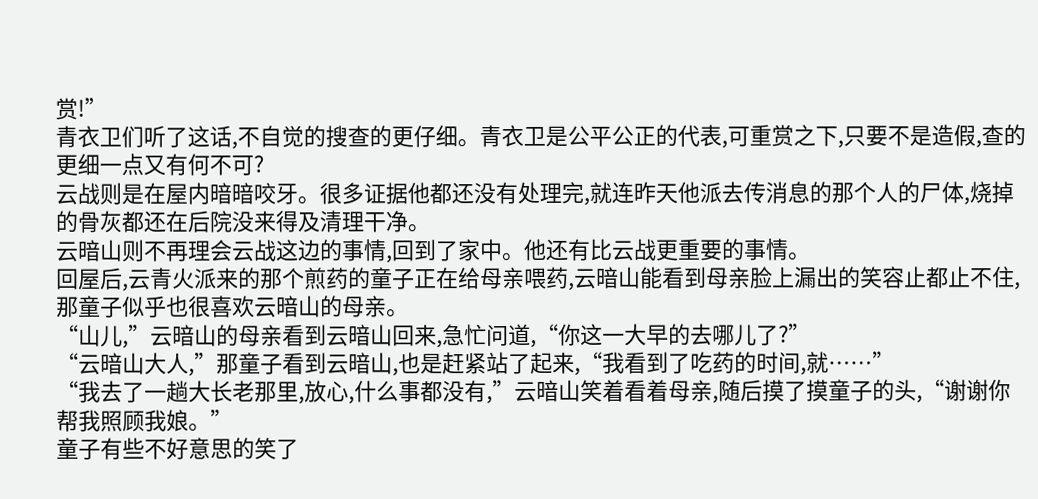赏!”
青衣卫们听了这话,不自觉的搜查的更仔细。青衣卫是公平公正的代表,可重赏之下,只要不是造假,查的更细一点又有何不可?
云战则是在屋内暗暗咬牙。很多证据他都还没有处理完,就连昨天他派去传消息的那个人的尸体,烧掉的骨灰都还在后院没来得及清理干净。
云暗山则不再理会云战这边的事情,回到了家中。他还有比云战更重要的事情。
回屋后,云青火派来的那个煎药的童子正在给母亲喂药,云暗山能看到母亲脸上漏出的笑容止都止不住,那童子似乎也很喜欢云暗山的母亲。
“山儿,”云暗山的母亲看到云暗山回来,急忙问道,“你这一大早的去哪儿了?”
“云暗山大人,”那童子看到云暗山,也是赶紧站了起来,“我看到了吃药的时间,就……”
“我去了一趟大长老那里,放心,什么事都没有,”云暗山笑着看着母亲,随后摸了摸童子的头,“谢谢你帮我照顾我娘。”
童子有些不好意思的笑了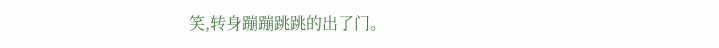笑,转身蹦蹦跳跳的出了门。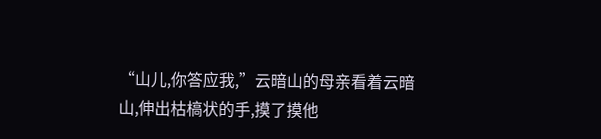“山儿,你答应我,”云暗山的母亲看着云暗山,伸出枯槁状的手,摸了摸他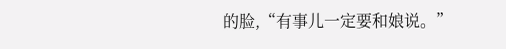的脸,“有事儿一定要和娘说。”